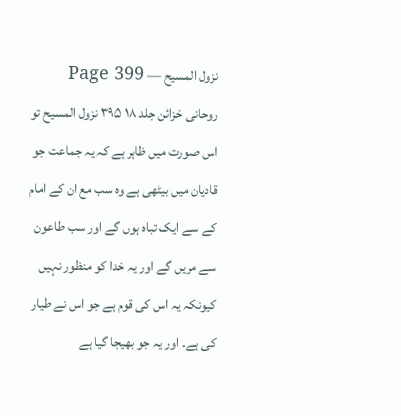نزول المسیح — Page 399
روحانی خزائن جلد ۱۸ ۳۹۵ نزول المسيح تو اس صورت میں ظاہر ہے کہ یہ جماعت جو قادیان میں بیٹھی ہے وہ سب مع ان کے امام کے سے ایک تباہ ہوں گے اور سب طاعون سے مریں گے اور یہ خدا کو منظور نہیں کیونکہ یہ اس کی قوم ہے جو اس نے طیار کی ہے۔ اور یہ جو بھیجا گیا ہے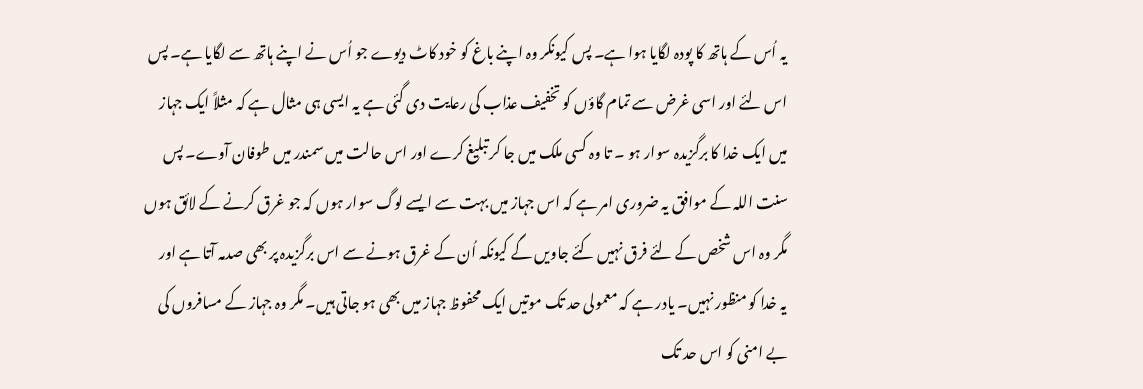یہ اُس کے ہاتھ کا پودہ لگایا ہوا ہے۔ پس کیونکر وہ اپنے باغ کو خود کاٹ دیوے جو اُس نے اپنے ہاتھ سے لگایا ہے۔ پس اس لئے اور اسی غرض سے تمام گاؤں کو تخفیف عذاب کی رعایت دی گئی ہے یہ ایسی ہی مثال ہے کہ مثلاً ایک جہاز میں ایک خدا کا برگزیدہ سوار ہو ۔ تا وہ کسی ملک میں جا کر تبلیغ کرے اور اس حالت میں سمندر میں طوفان آوے۔ پس سنت اللہ کے موافق یہ ضروری امر ہے کہ اس جہاز میں بہت سے ایسے لوگ سوار ہوں کہ جو غرق کرنے کے لائق ہوں مگر وہ اس شخص کے لئے فرق نہیں کئے جاویں گے کیونکہ اُن کے غرق ہونے سے اس برگزیدہ پر بھی صدمہ آتا ہے اور یہ خدا کو منظور نہیں۔ یادر ہے کہ معمولی حد تک موتیں ایک محفوظ جہاز میں بھی ہو جاتی ہیں۔ مگر وہ جہاز کے مسافروں کی بے امنی کو اس حد تک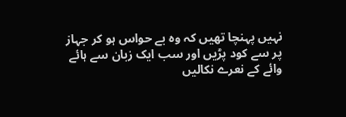نہیں پہنچا تھیں کہ وہ بے حواس ہو کر جہاز پر سے کود پڑیں اور سب ایک زبان سے ہائے وائے کے نعرے نکالیں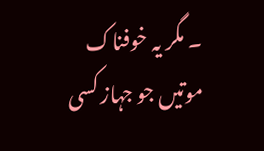۔ مگر یہ خوفناک موتیں جو جہاز کسی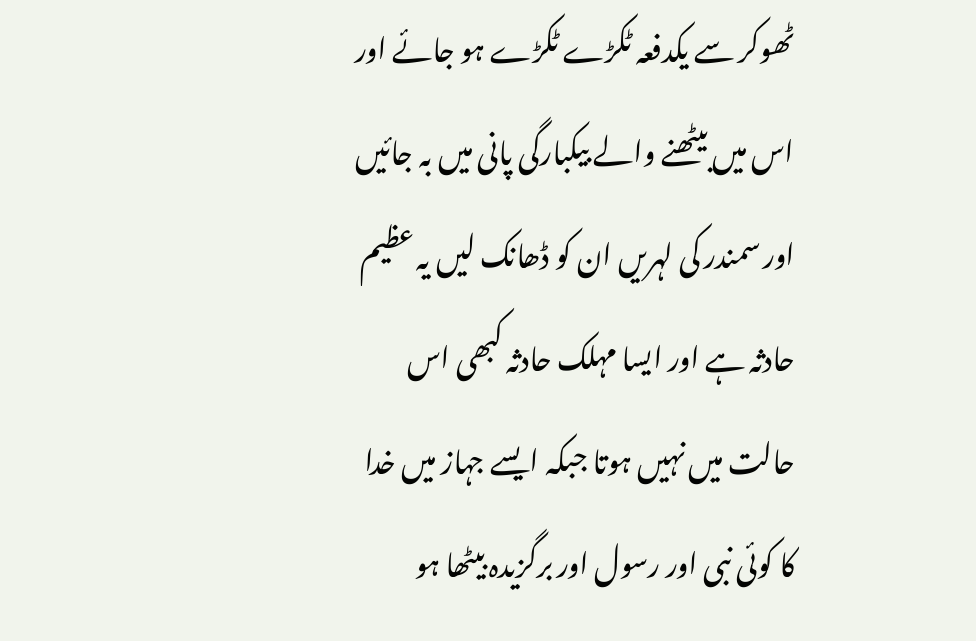ٹھوکر سے یکدفعہ ٹکڑے ٹکڑے ہو جائے اور اس میں بیٹھنے والے بیکبارگی پانی میں بہ جائیں اور سمندر کی لہریں ان کو ڈھانک لیں یہ عظیم حادثہ ہے اور ایسا مہلک حادثہ کبھی اس حالت میں نہیں ہوتا جبکہ ایسے جہاز میں خدا کا کوئی نبی اور رسول اور برگزیدہ بیٹھا ہو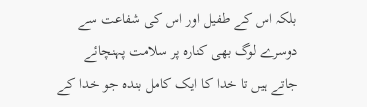بلکہ اس کے طفیل اور اس کی شفاعت سے دوسرے لوگ بھی کنارہ پر سلامت پہنچائے جاتے ہیں تا خدا کا ایک کامل بندہ جو خدا کے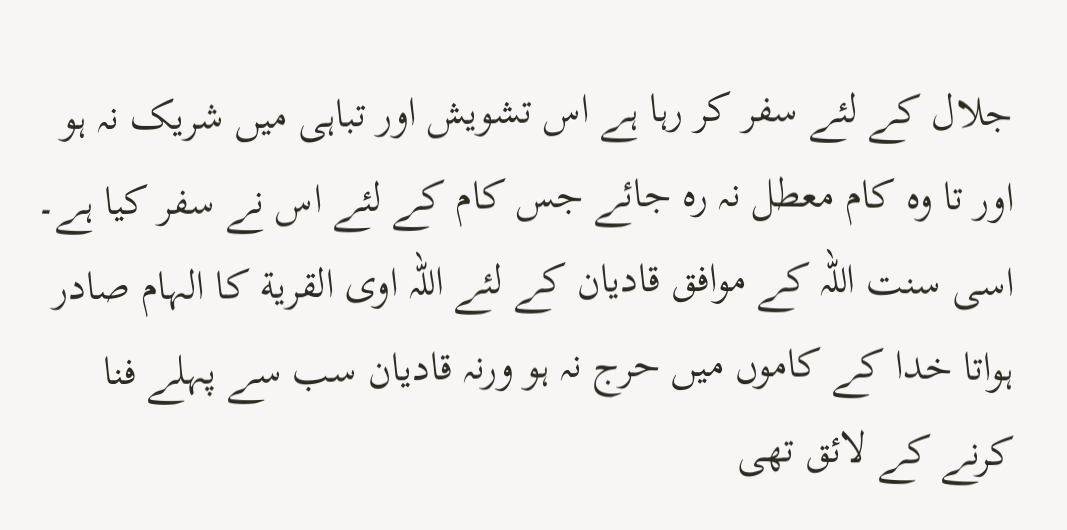جلال کے لئے سفر کر رہا ہے اس تشویش اور تباہی میں شریک نہ ہو اور تا وہ کام معطل نہ رہ جائے جس کام کے لئے اس نے سفر کیا ہے۔ اسی سنت اللہ کے موافق قادیان کے لئے اللہ اوی القریة کا الہام صادر ہواتا خدا کے کاموں میں حرج نہ ہو ورنہ قادیان سب سے پہلے فنا کرنے کے لائق تھی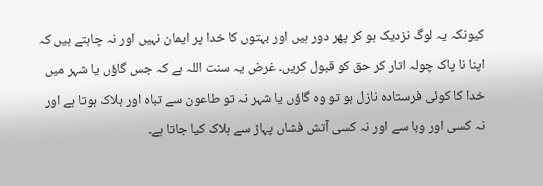کیونکہ یہ لوگ نزدیک ہو کر پھر دور ہیں اور بہتوں کا خدا پر ایمان نہیں اور نہ چاہتے ہیں کہ اپنا نا پاک چولہ اتار کر حق کو قبول کریں۔ غرض یہ سنت اللہ ہے کہ جس گاؤں یا شہر میں خدا کا کوئی فرستادہ نازل ہو تو وہ گاؤں یا شہر نہ تو طاعون سے تباہ اور ہلاک ہوتا ہے اور نہ کسی اور وبا سے اور نہ کسی آتش فشاں پہاڑ سے ہلاک کیا جاتا ہے۔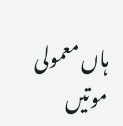ہاں معمولی موتیں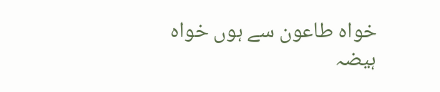خواہ طاعون سے ہوں خواہ ہیضہ